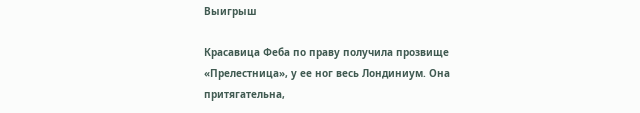Выигрыш

Красавица Феба по праву получила прозвище «Прелестница», у ее ног весь Лондиниум. Она притягательна,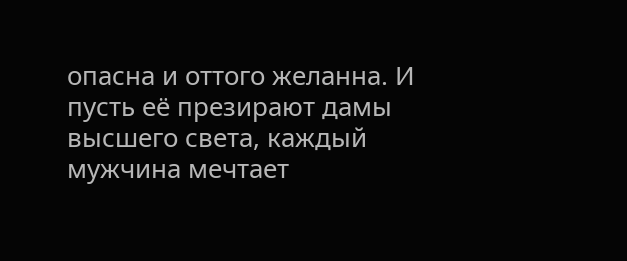опасна и оттого желанна. И пусть её презирают дамы высшего света, каждый мужчина мечтает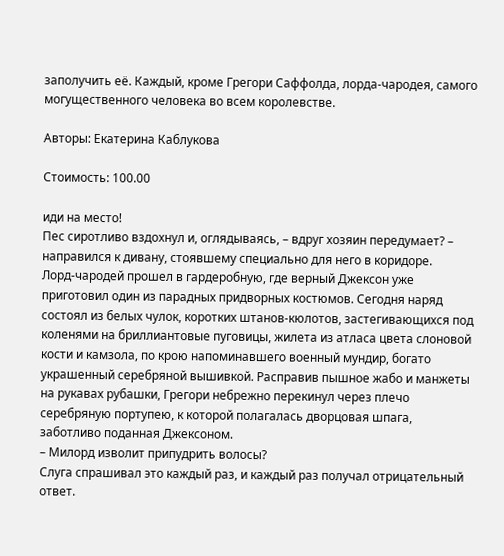заполучить её. Каждый, кроме Грегори Саффолда, лорда-чародея, самого могущественного человека во всем королевстве.

Авторы: Екатерина Каблукова

Стоимость: 100.00

иди на место!
Пес сиротливо вздохнул и, оглядываясь, – вдруг хозяин передумает? – направился к дивану, стоявшему специально для него в коридоре.
Лорд-чародей прошел в гардеробную, где верный Джексон уже приготовил один из парадных придворных костюмов. Сегодня наряд состоял из белых чулок, коротких штанов-кюлотов, застегивающихся под коленями на бриллиантовые пуговицы, жилета из атласа цвета слоновой кости и камзола, по крою напоминавшего военный мундир, богато украшенный серебряной вышивкой. Расправив пышное жабо и манжеты на рукавах рубашки, Грегори небрежно перекинул через плечо серебряную портупею, к которой полагалась дворцовая шпага, заботливо поданная Джексоном.
– Милорд изволит припудрить волосы?
Слуга спрашивал это каждый раз, и каждый раз получал отрицательный ответ.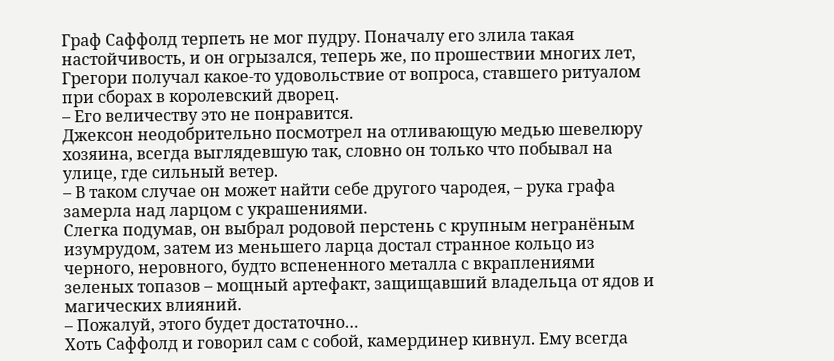Граф Саффолд терпеть не мог пудру. Поначалу его злила такая настойчивость, и он огрызался, теперь же, по прошествии многих лет, Грегори получал какое-то удовольствие от вопроса, ставшего ритуалом при сборах в королевский дворец.
– Его величеству это не понравится.
Джексон неодобрительно посмотрел на отливающую медью шевелюру хозяина, всегда выглядевшую так, словно он только что побывал на улице, где сильный ветер.
– В таком случае он может найти себе другого чародея, – рука графа замерла над ларцом с украшениями.
Слегка подумав, он выбрал родовой перстень с крупным негранёным изумрудом, затем из меньшего ларца достал странное кольцо из черного, неровного, будто вспененного металла с вкраплениями зеленых топазов – мощный артефакт, защищавший владельца от ядов и магических влияний.
– Пожалуй, этого будет достаточно…
Хоть Саффолд и говорил сам с собой, камердинер кивнул. Ему всегда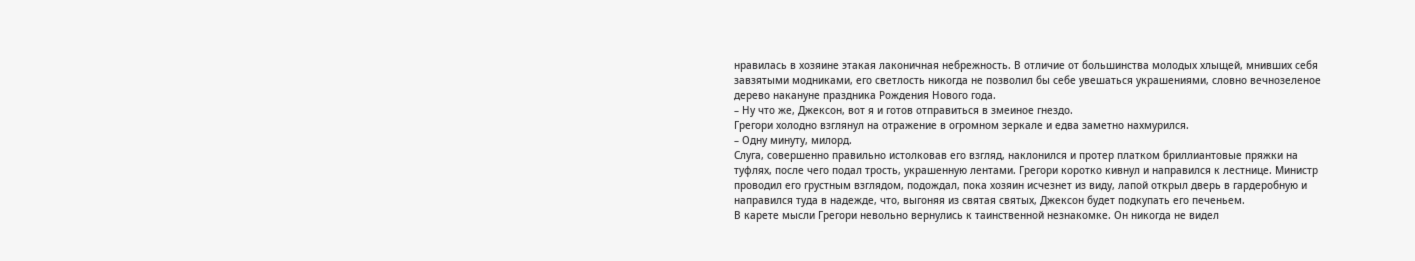нравилась в хозяине этакая лаконичная небрежность. В отличие от большинства молодых хлыщей, мнивших себя завзятыми модниками, его светлость никогда не позволил бы себе увешаться украшениями, словно вечнозеленое дерево накануне праздника Рождения Нового года.
– Ну что же, Джексон, вот я и готов отправиться в змеиное гнездо.
Грегори холодно взглянул на отражение в огромном зеркале и едва заметно нахмурился.
– Одну минуту, милорд.
Слуга, совершенно правильно истолковав его взгляд, наклонился и протер платком бриллиантовые пряжки на туфлях, после чего подал трость, украшенную лентами. Грегори коротко кивнул и направился к лестнице. Министр проводил его грустным взглядом, подождал, пока хозяин исчезнет из виду, лапой открыл дверь в гардеробную и направился туда в надежде, что, выгоняя из святая святых, Джексон будет подкупать его печеньем.
В карете мысли Грегори невольно вернулись к таинственной незнакомке. Он никогда не видел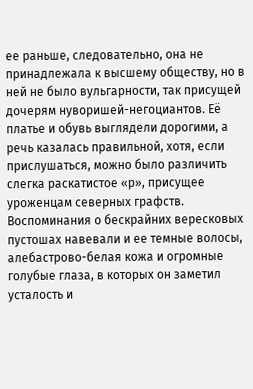ее раньше, следовательно, она не принадлежала к высшему обществу, но в ней не было вульгарности, так присущей дочерям нуворишей-негоциантов. Её платье и обувь выглядели дорогими, а речь казалась правильной, хотя, если прислушаться, можно было различить слегка раскатистое «р», присущее уроженцам северных графств.
Воспоминания о бескрайних вересковых пустошах навевали и ее темные волосы, алебастрово-белая кожа и огромные голубые глаза, в которых он заметил усталость и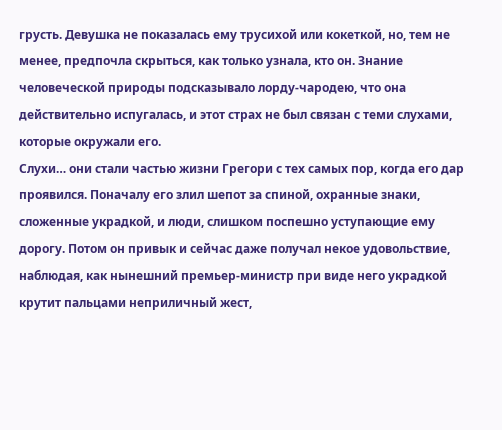грусть. Девушка не показалась ему трусихой или кокеткой, но, тем не менее, предпочла скрыться, как только узнала, кто он. Знание человеческой природы подсказывало лорду-чародею, что она действительно испугалась, и этот страх не был связан с теми слухами, которые окружали его.
Слухи… они стали частью жизни Грегори с тех самых пор, когда его дар проявился. Поначалу его злил шепот за спиной, охранные знаки, сложенные украдкой, и люди, слишком поспешно уступающие ему дорогу. Потом он привык и сейчас даже получал некое удовольствие, наблюдая, как нынешний премьер-министр при виде него украдкой крутит пальцами неприличный жест,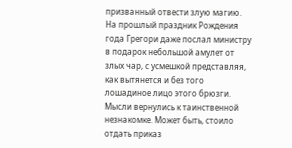призванный отвести злую магию. На прошлый праздник Рождения года Грегори даже послал министру в подарок небольшой амулет от злых чар, с усмешкой представляя, как вытянется и без того лошадиное лицо этого брюзги.
Мысли вернулись к таинственной незнакомке. Может быть, стоило отдать приказ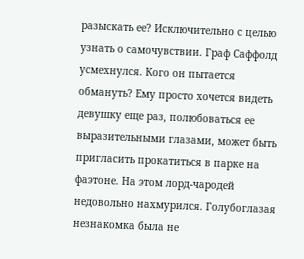разыскать ее? Исключительно с целью узнать о самочувствии. Граф Саффолд усмехнулся. Кого он пытается обмануть? Ему просто хочется видеть девушку еще раз, полюбоваться ее выразительными глазами, может быть пригласить прокатиться в парке на фаэтоне. На этом лорд-чародей недовольно нахмурился. Голубоглазая незнакомка была не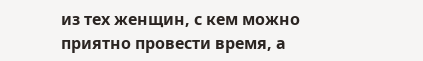из тех женщин, с кем можно приятно провести время, а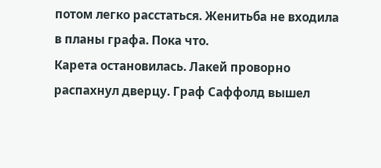потом легко расстаться. Женитьба не входила в планы графа. Пока что.
Карета остановилась. Лакей проворно распахнул дверцу. Граф Саффолд вышел